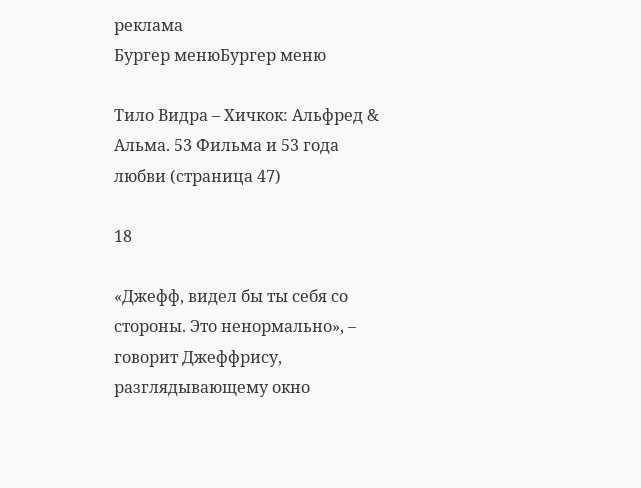реклама
Бургер менюБургер меню

Тило Видра – Хичкок: Альфред & Альма. 53 Фильма и 53 года любви (страница 47)

18

«Джефф, видел бы ты себя со стороны. Это ненормально», – говорит Джеффрису, разглядывающему окно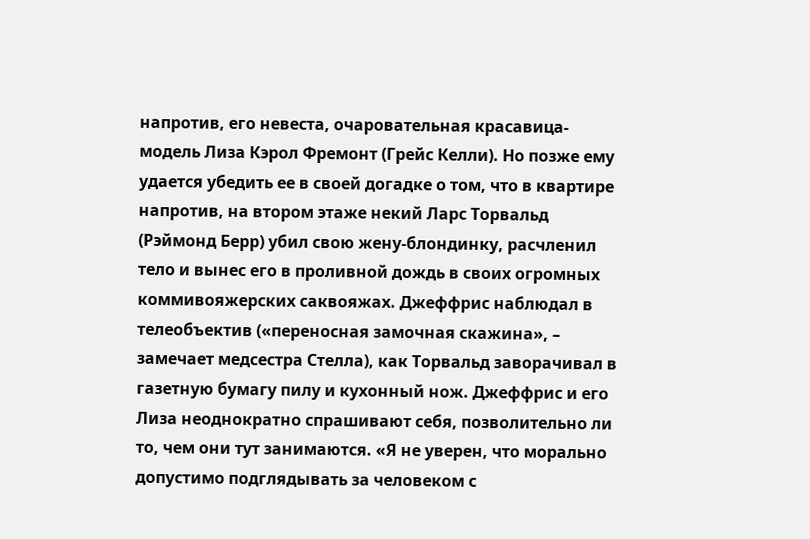напротив, его невеста, очаровательная красавица-модель Лиза Кэрол Фремонт (Грейс Келли). Но позже ему удается убедить ее в своей догадке о том, что в квартире напротив, на втором этаже некий Ларс Торвальд (Рэймонд Берр) убил свою жену-блондинку, расчленил тело и вынес его в проливной дождь в своих огромных коммивояжерских саквояжах. Джеффрис наблюдал в телеобъектив («переносная замочная скажина», – замечает медсестра Стелла), как Торвальд заворачивал в газетную бумагу пилу и кухонный нож. Джеффрис и его Лиза неоднократно спрашивают себя, позволительно ли то, чем они тут занимаются. «Я не уверен, что морально допустимо подглядывать за человеком с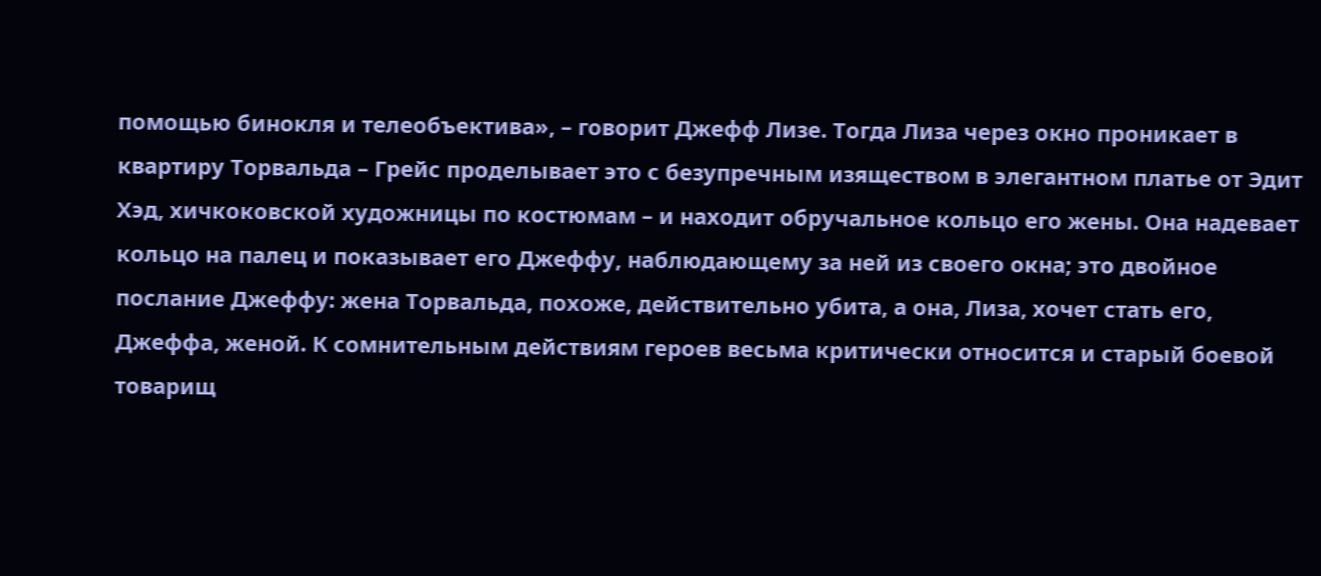помощью бинокля и телеобъектива», – говорит Джефф Лизе. Тогда Лиза через окно проникает в квартиру Торвальда – Грейс проделывает это с безупречным изяществом в элегантном платье от Эдит Хэд, хичкоковской художницы по костюмам – и находит обручальное кольцо его жены. Она надевает кольцо на палец и показывает его Джеффу, наблюдающему за ней из своего окна; это двойное послание Джеффу: жена Торвальда, похоже, действительно убита, а она, Лиза, хочет стать его, Джеффа, женой. К сомнительным действиям героев весьма критически относится и старый боевой товарищ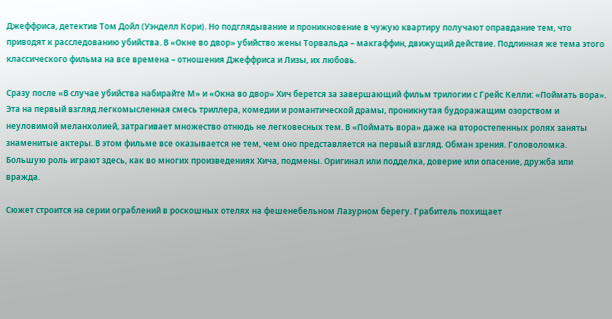Джеффриса, детектив Том Дойл (Уэнделл Кори). Но подглядывание и проникновение в чужую квартиру получают оправдание тем, что приводят к расследованию убийства. В «Окне во двор» убийство жены Торвальда – макгаффин, движущий действие. Подлинная же тема этого классического фильма на все времена – отношения Джеффриса и Лизы, их любовь.

Сразу после «В случае убийства набирайте М» и «Окна во двор» Хич берется за завершающий фильм трилогии с Грейс Келли: «Поймать вора». Эта на первый взгляд легкомысленная смесь триллера, комедии и романтической драмы, проникнутая будоражащим озорством и неуловимой меланхолией, затрагивает множество отнюдь не легковесных тем. В «Поймать вора» даже на второстепенных ролях заняты знаменитые актеры. В этом фильме все оказывается не тем, чем оно представляется на первый взгляд. Обман зрения. Головоломка. Большую роль играют здесь, как во многих произведениях Хича, подмены. Оригинал или подделка, доверие или опасение, дружба или вражда.

Сюжет строится на серии ограблений в роскошных отелях на фешенебельном Лазурном берегу. Грабитель похищает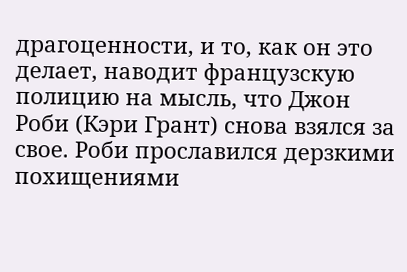драгоценности, и то, как он это делает, наводит французскую полицию на мысль, что Джон Роби (Кэри Грант) снова взялся за свое. Роби прославился дерзкими похищениями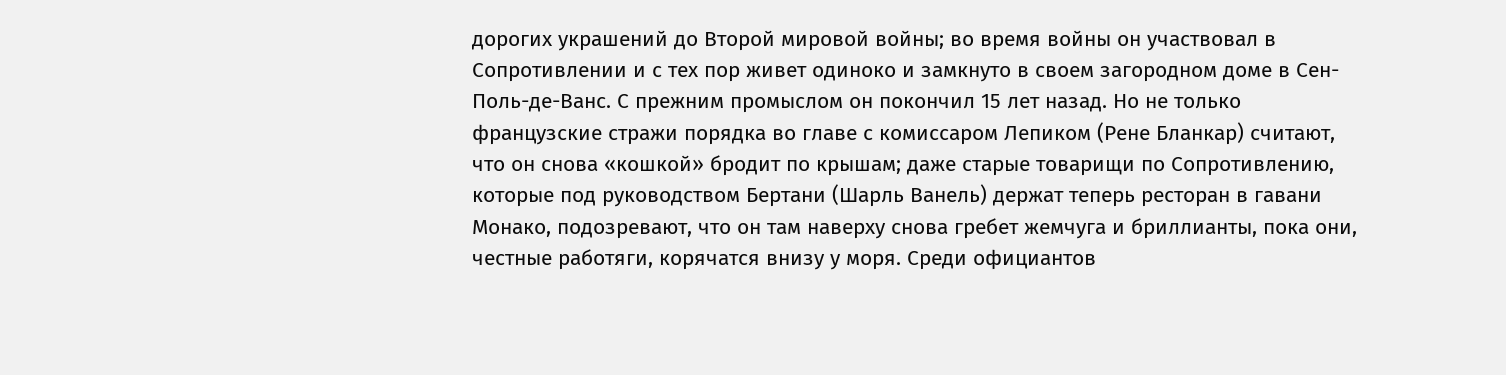дорогих украшений до Второй мировой войны; во время войны он участвовал в Сопротивлении и с тех пор живет одиноко и замкнуто в своем загородном доме в Сен-Поль-де-Ванс. С прежним промыслом он покончил 15 лет назад. Но не только французские стражи порядка во главе с комиссаром Лепиком (Рене Бланкар) считают, что он снова «кошкой» бродит по крышам; даже старые товарищи по Сопротивлению, которые под руководством Бертани (Шарль Ванель) держат теперь ресторан в гавани Монако, подозревают, что он там наверху снова гребет жемчуга и бриллианты, пока они, честные работяги, корячатся внизу у моря. Среди официантов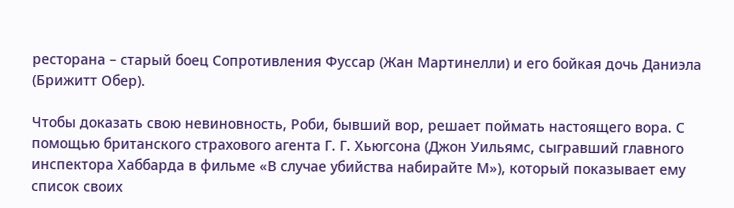ресторана – старый боец Сопротивления Фуссар (Жан Мартинелли) и его бойкая дочь Даниэла (Брижитт Обер).

Чтобы доказать свою невиновность, Роби, бывший вор, решает поймать настоящего вора. С помощью британского страхового агента Г. Г. Хьюгсона (Джон Уильямс, сыгравший главного инспектора Хаббарда в фильме «В случае убийства набирайте М»), который показывает ему список своих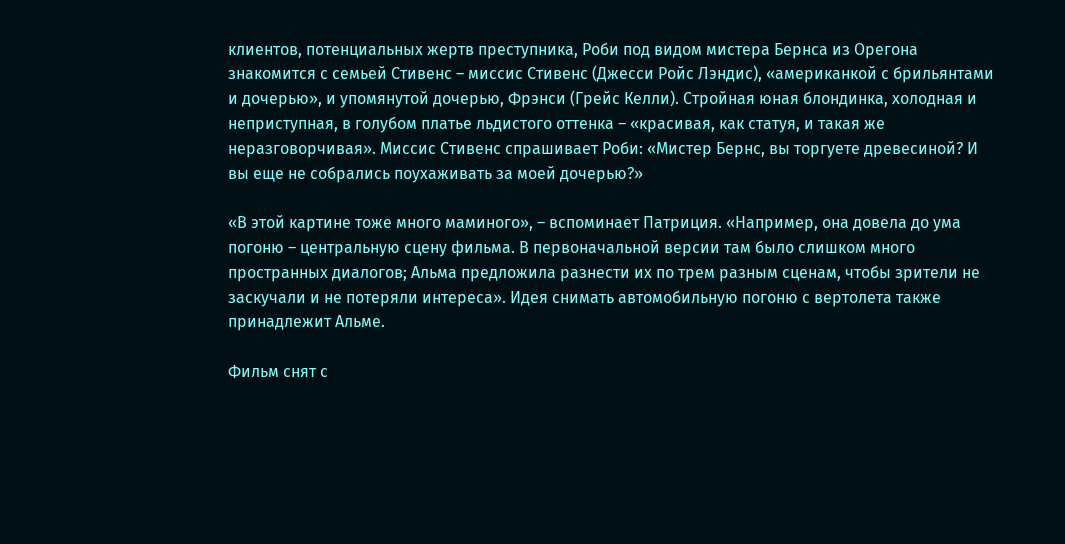клиентов, потенциальных жертв преступника, Роби под видом мистера Бернса из Орегона знакомится с семьей Стивенс – миссис Стивенс (Джесси Ройс Лэндис), «американкой с брильянтами и дочерью», и упомянутой дочерью, Фрэнси (Грейс Келли). Стройная юная блондинка, холодная и неприступная, в голубом платье льдистого оттенка – «красивая, как статуя, и такая же неразговорчивая». Миссис Стивенс спрашивает Роби: «Мистер Бернс, вы торгуете древесиной? И вы еще не собрались поухаживать за моей дочерью?»

«В этой картине тоже много маминого», – вспоминает Патриция. «Например, она довела до ума погоню – центральную сцену фильма. В первоначальной версии там было слишком много пространных диалогов; Альма предложила разнести их по трем разным сценам, чтобы зрители не заскучали и не потеряли интереса». Идея снимать автомобильную погоню с вертолета также принадлежит Альме.

Фильм снят с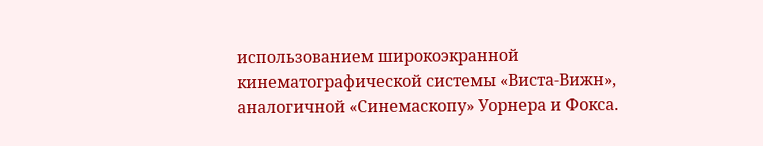использованием широкоэкранной кинематографической системы «Виста-Вижн», аналогичной «Синемаскопу» Уорнера и Фокса.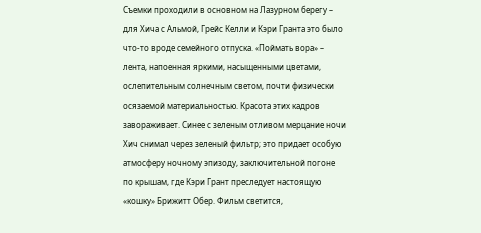Съемки проходили в основном на Лазурном берегу – для Хича с Альмой, Грейс Келли и Кэри Гранта это было что-то вроде семейного отпуска. «Поймать вора» – лента, напоенная яркими, насыщенными цветами, ослепительным солнечным светом, почти физически осязаемой материальностью. Красота этих кадров завораживает. Синее с зеленым отливом мерцание ночи Хич снимал через зеленый фильтр; это придает особую атмосферу ночному эпизоду, заключительной погоне по крышам, где Кэри Грант преследует настоящую «кошку» Брижитт Обер. Фильм светится,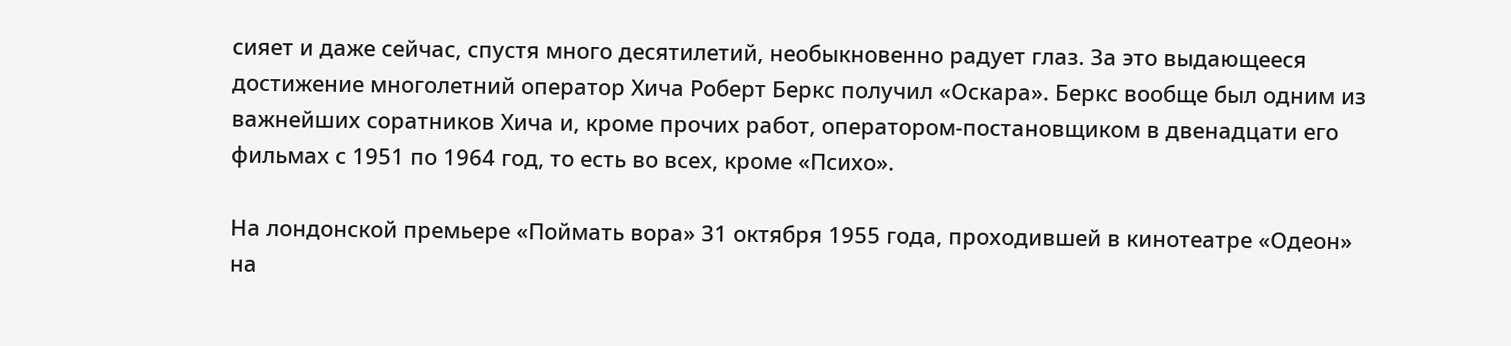сияет и даже сейчас, спустя много десятилетий, необыкновенно радует глаз. За это выдающееся достижение многолетний оператор Хича Роберт Беркс получил «Оскара». Беркс вообще был одним из важнейших соратников Хича и, кроме прочих работ, оператором-постановщиком в двенадцати его фильмах с 1951 по 1964 год, то есть во всех, кроме «Психо».

На лондонской премьере «Поймать вора» 31 октября 1955 года, проходившей в кинотеатре «Одеон» на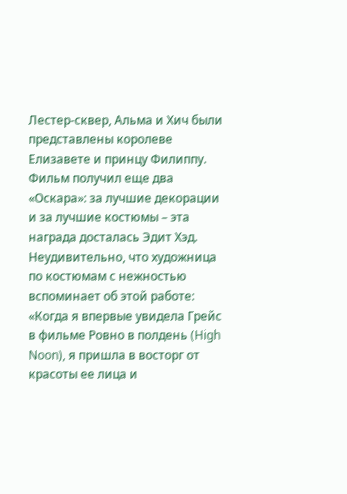Лестер-сквер, Альма и Хич были представлены королеве Елизавете и принцу Филиппу. Фильм получил еще два «Оскара»: за лучшие декорации и за лучшие костюмы – эта награда досталась Эдит Хэд. Неудивительно, что художница по костюмам с нежностью вспоминает об этой работе: «Когда я впервые увидела Грейс в фильме Ровно в полдень (High Noon), я пришла в восторг от красоты ее лица и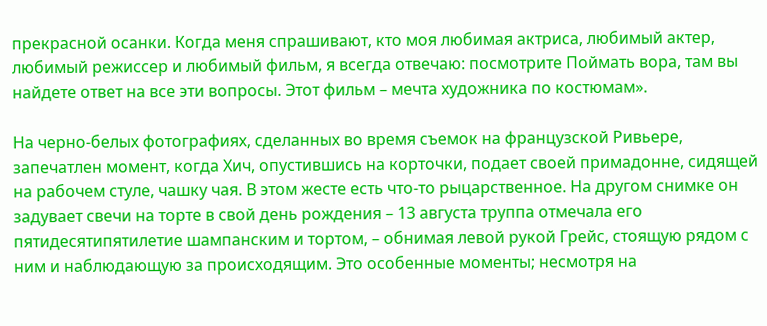прекрасной осанки. Когда меня спрашивают, кто моя любимая актриса, любимый актер, любимый режиссер и любимый фильм, я всегда отвечаю: посмотрите Поймать вора, там вы найдете ответ на все эти вопросы. Этот фильм – мечта художника по костюмам».

На черно-белых фотографиях, сделанных во время съемок на французской Ривьере, запечатлен момент, когда Хич, опустившись на корточки, подает своей примадонне, сидящей на рабочем стуле, чашку чая. В этом жесте есть что-то рыцарственное. На другом снимке он задувает свечи на торте в свой день рождения – 13 августа труппа отмечала его пятидесятипятилетие шампанским и тортом, – обнимая левой рукой Грейс, стоящую рядом с ним и наблюдающую за происходящим. Это особенные моменты; несмотря на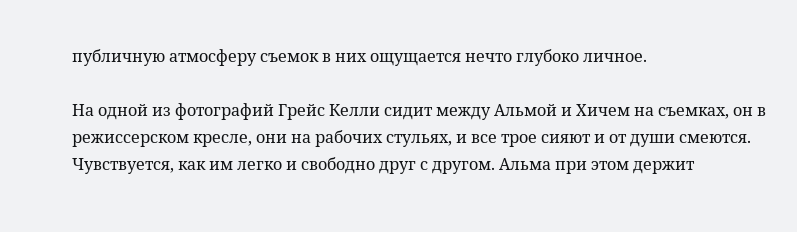публичную атмосферу съемок в них ощущается нечто глубоко личное.

На одной из фотографий Грейс Келли сидит между Альмой и Хичем на съемках, он в режиссерском кресле, они на рабочих стульях, и все трое сияют и от души смеются. Чувствуется, как им легко и свободно друг с другом. Альма при этом держит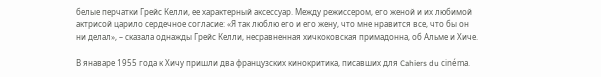белые перчатки Грейс Келли, ее характерный аксессуар. Между режиссером, его женой и их любимой актрисой царило сердечное согласие: «Я так люблю его и его жену, что мне нравится все, что бы он ни делал», – сказала однажды Грейс Келли, несравненная хичкоковская примадонна, об Альме и Хиче.

В янаваре 1955 года к Хичу пришли два французских кинокритика, писавших для Cahiers du cinéma.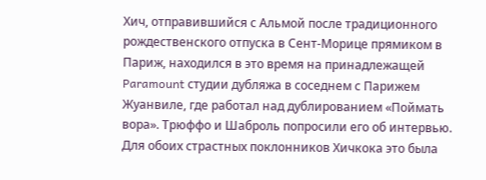Хич, отправившийся с Альмой после традиционного рождественского отпуска в Сент-Морице прямиком в Париж, находился в это время на принадлежащей Paramount студии дубляжа в соседнем с Парижем Жуанвиле, где работал над дублированием «Поймать вора». Трюффо и Шаброль попросили его об интервью. Для обоих страстных поклонников Хичкока это была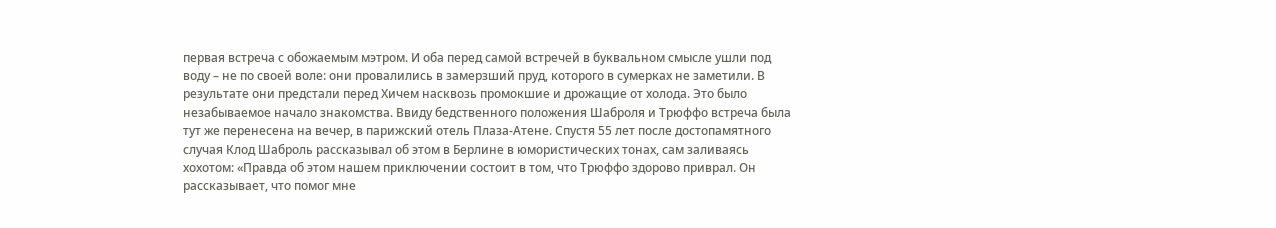первая встреча с обожаемым мэтром. И оба перед самой встречей в буквальном смысле ушли под воду – не по своей воле: они провалились в замерзший пруд, которого в сумерках не заметили. В результате они предстали перед Хичем насквозь промокшие и дрожащие от холода. Это было незабываемое начало знакомства. Ввиду бедственного положения Шаброля и Трюффо встреча была тут же перенесена на вечер, в парижский отель Плаза-Атене. Спустя 55 лет после достопамятного случая Клод Шаброль рассказывал об этом в Берлине в юмористических тонах, сам заливаясь хохотом: «Правда об этом нашем приключении состоит в том, что Трюффо здорово приврал. Он рассказывает, что помог мне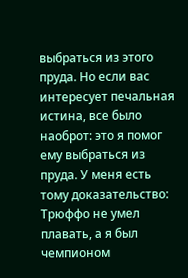выбраться из этого пруда. Но если вас интересует печальная истина, все было наоброт: это я помог ему выбраться из пруда. У меня есть тому доказательство: Трюффо не умел плавать, а я был чемпионом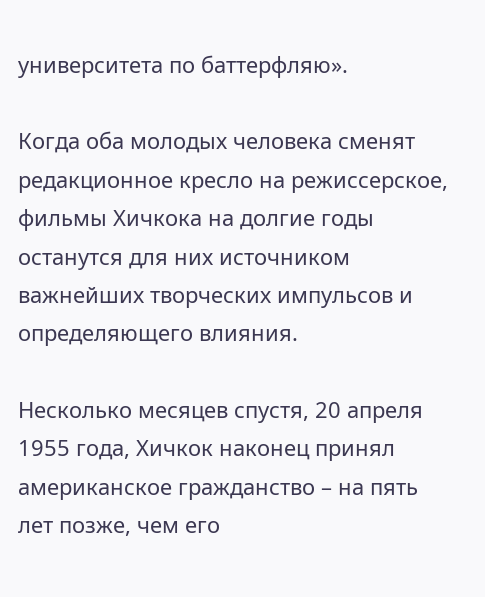университета по баттерфляю».

Когда оба молодых человека сменят редакционное кресло на режиссерское, фильмы Хичкока на долгие годы останутся для них источником важнейших творческих импульсов и определяющего влияния.

Несколько месяцев спустя, 20 апреля 1955 года, Хичкок наконец принял американское гражданство – на пять лет позже, чем его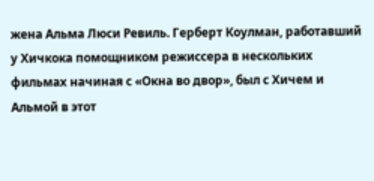жена Альма Люси Ревиль. Герберт Коулман, работавший у Хичкока помощником режиссера в нескольких фильмах начиная с «Окна во двор», был с Хичем и Альмой в этот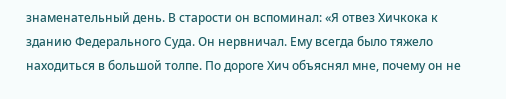знаменательный день. В старости он вспоминал: «Я отвез Хичкока к зданию Федерального Суда. Он нервничал. Ему всегда было тяжело находиться в большой толпе. По дороге Хич объяснял мне, почему он не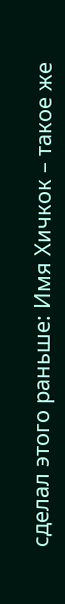сделал этого раньше: Имя Хичкок – такое же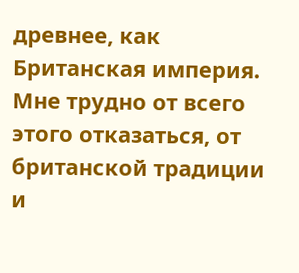древнее, как Британская империя. Мне трудно от всего этого отказаться, от британской традиции и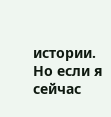истории. Но если я сейчас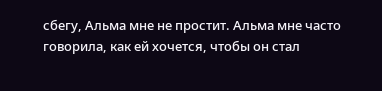сбегу, Альма мне не простит. Альма мне часто говорила, как ей хочется, чтобы он стал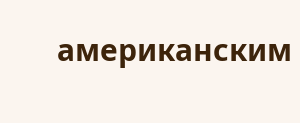американским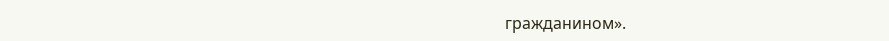гражданином».